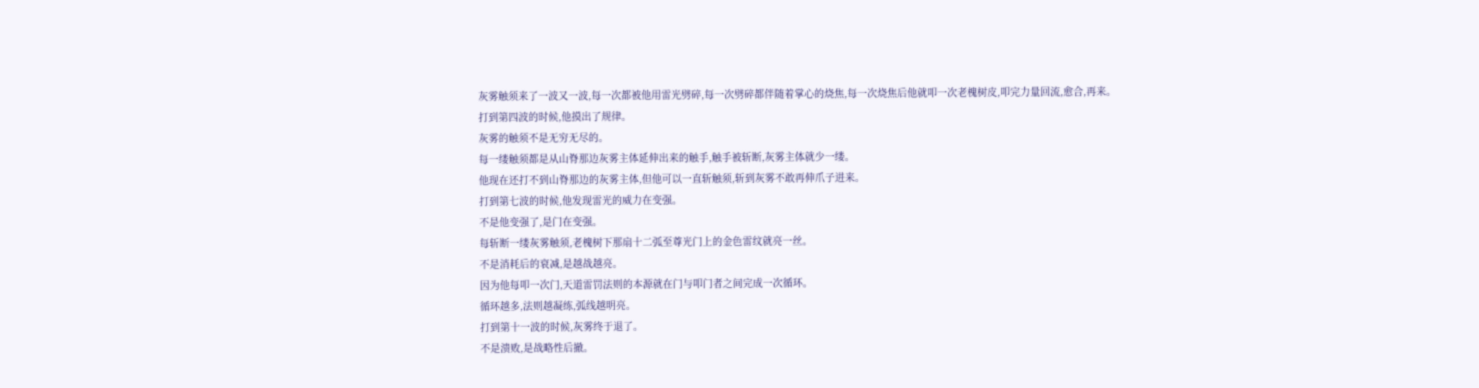灰雾触须来了一波又一波,每一次都被他用雷光劈碎,每一次劈碎都伴随着掌心的烧焦,每一次烧焦后他就叩一次老槐树皮,叩完力量回流,愈合,再来。
打到第四波的时候,他摸出了规律。
灰雾的触须不是无穷无尽的。
每一缕触须都是从山脊那边灰雾主体延伸出来的触手,触手被斩断,灰雾主体就少一缕。
他现在还打不到山脊那边的灰雾主体,但他可以一直斩触须,斩到灰雾不敢再伸爪子进来。
打到第七波的时候,他发现雷光的威力在变强。
不是他变强了,是门在变强。
每斩断一缕灰雾触须,老槐树下那扇十二弧至尊光门上的金色雷纹就亮一丝。
不是消耗后的衰减,是越战越亮。
因为他每叩一次门,天道雷罚法则的本源就在门与叩门者之间完成一次循环。
循环越多,法则越凝练,弧线越明亮。
打到第十一波的时候,灰雾终于退了。
不是溃败,是战略性后撤。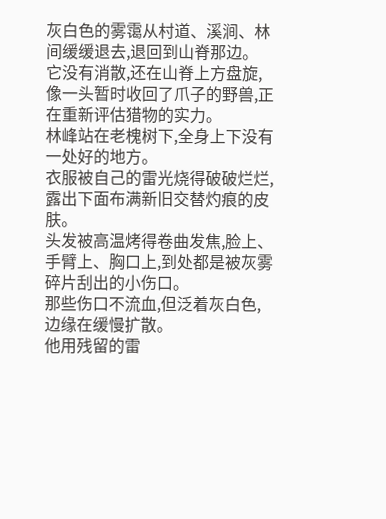灰白色的雾霭从村道、溪涧、林间缓缓退去,退回到山脊那边。
它没有消散,还在山脊上方盘旋,像一头暂时收回了爪子的野兽,正在重新评估猎物的实力。
林峰站在老槐树下,全身上下没有一处好的地方。
衣服被自己的雷光烧得破破烂烂,露出下面布满新旧交替灼痕的皮肤。
头发被高温烤得卷曲发焦,脸上、手臂上、胸口上,到处都是被灰雾碎片刮出的小伤口。
那些伤口不流血,但泛着灰白色,边缘在缓慢扩散。
他用残留的雷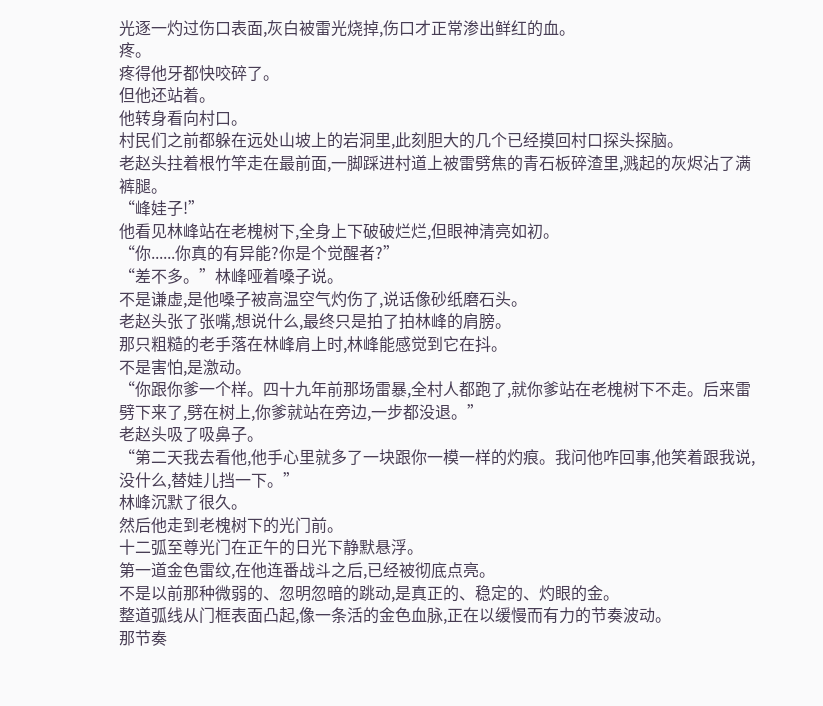光逐一灼过伤口表面,灰白被雷光烧掉,伤口才正常渗出鲜红的血。
疼。
疼得他牙都快咬碎了。
但他还站着。
他转身看向村口。
村民们之前都躲在远处山坡上的岩洞里,此刻胆大的几个已经摸回村口探头探脑。
老赵头拄着根竹竿走在最前面,一脚踩进村道上被雷劈焦的青石板碎渣里,溅起的灰烬沾了满裤腿。
“峰娃子!”
他看见林峰站在老槐树下,全身上下破破烂烂,但眼神清亮如初。
“你......你真的有异能?你是个觉醒者?”
“差不多。”林峰哑着嗓子说。
不是谦虚,是他嗓子被高温空气灼伤了,说话像砂纸磨石头。
老赵头张了张嘴,想说什么,最终只是拍了拍林峰的肩膀。
那只粗糙的老手落在林峰肩上时,林峰能感觉到它在抖。
不是害怕,是激动。
“你跟你爹一个样。四十九年前那场雷暴,全村人都跑了,就你爹站在老槐树下不走。后来雷劈下来了,劈在树上,你爹就站在旁边,一步都没退。”
老赵头吸了吸鼻子。
“第二天我去看他,他手心里就多了一块跟你一模一样的灼痕。我问他咋回事,他笑着跟我说,没什么,替娃儿挡一下。”
林峰沉默了很久。
然后他走到老槐树下的光门前。
十二弧至尊光门在正午的日光下静默悬浮。
第一道金色雷纹,在他连番战斗之后,已经被彻底点亮。
不是以前那种微弱的、忽明忽暗的跳动,是真正的、稳定的、灼眼的金。
整道弧线从门框表面凸起,像一条活的金色血脉,正在以缓慢而有力的节奏波动。
那节奏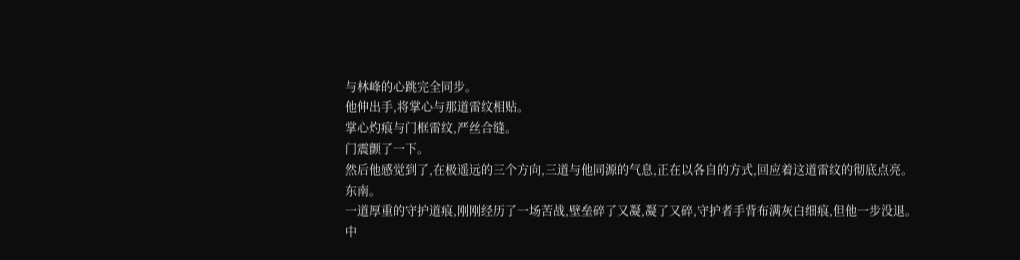与林峰的心跳完全同步。
他伸出手,将掌心与那道雷纹相贴。
掌心灼痕与门框雷纹,严丝合缝。
门震颤了一下。
然后他感觉到了,在极遥远的三个方向,三道与他同源的气息,正在以各自的方式,回应着这道雷纹的彻底点亮。
东南。
一道厚重的守护道痕,刚刚经历了一场苦战,壁垒碎了又凝,凝了又碎,守护者手背布满灰白细痕,但他一步没退。
中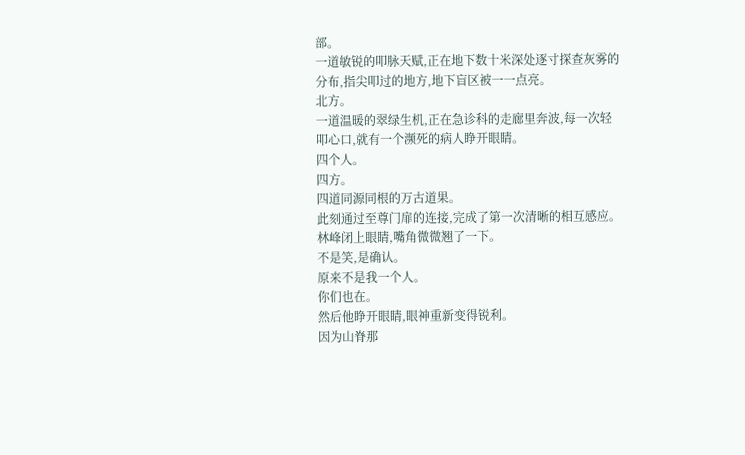部。
一道敏锐的叩脉天赋,正在地下数十米深处逐寸探查灰雾的分布,指尖叩过的地方,地下盲区被一一点亮。
北方。
一道温暖的翠绿生机,正在急诊科的走廊里奔波,每一次轻叩心口,就有一个濒死的病人睁开眼睛。
四个人。
四方。
四道同源同根的万古道果。
此刻通过至尊门扉的连接,完成了第一次清晰的相互感应。
林峰闭上眼睛,嘴角微微翘了一下。
不是笑,是确认。
原来不是我一个人。
你们也在。
然后他睁开眼睛,眼神重新变得锐利。
因为山脊那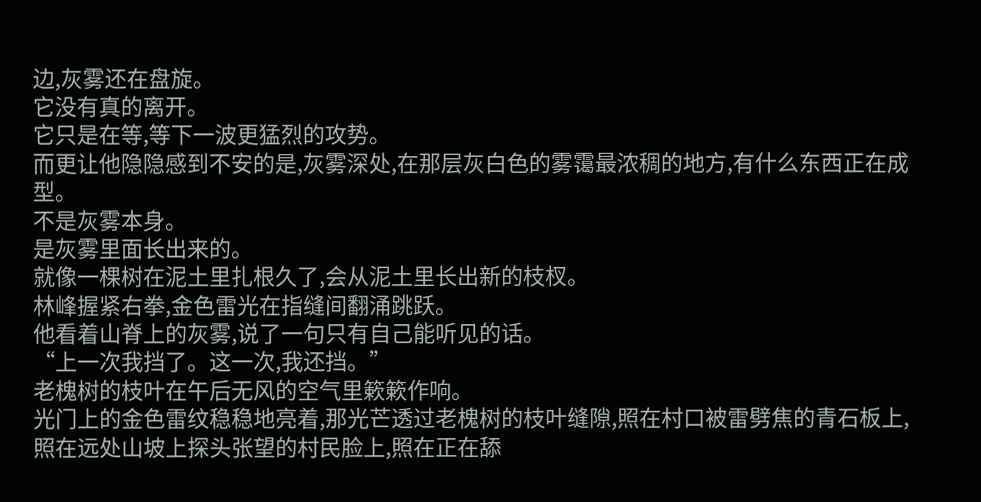边,灰雾还在盘旋。
它没有真的离开。
它只是在等,等下一波更猛烈的攻势。
而更让他隐隐感到不安的是,灰雾深处,在那层灰白色的雾霭最浓稠的地方,有什么东西正在成型。
不是灰雾本身。
是灰雾里面长出来的。
就像一棵树在泥土里扎根久了,会从泥土里长出新的枝杈。
林峰握紧右拳,金色雷光在指缝间翻涌跳跃。
他看着山脊上的灰雾,说了一句只有自己能听见的话。
“上一次我挡了。这一次,我还挡。”
老槐树的枝叶在午后无风的空气里簌簌作响。
光门上的金色雷纹稳稳地亮着,那光芒透过老槐树的枝叶缝隙,照在村口被雷劈焦的青石板上,照在远处山坡上探头张望的村民脸上,照在正在舔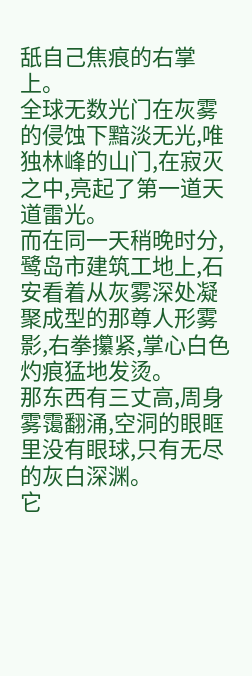舐自己焦痕的右掌上。
全球无数光门在灰雾的侵蚀下黯淡无光,唯独林峰的山门,在寂灭之中,亮起了第一道天道雷光。
而在同一天稍晚时分,鹭岛市建筑工地上,石安看着从灰雾深处凝聚成型的那尊人形雾影,右拳攥紧,掌心白色灼痕猛地发烫。
那东西有三丈高,周身雾霭翻涌,空洞的眼眶里没有眼球,只有无尽的灰白深渊。
它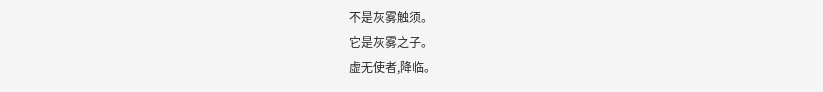不是灰雾触须。
它是灰雾之子。
虚无使者,降临。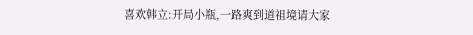喜欢韩立:开局小瓶,一路爽到道祖境请大家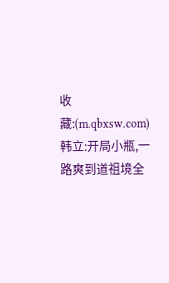收藏:(m.qbxsw.com)韩立:开局小瓶,一路爽到道祖境全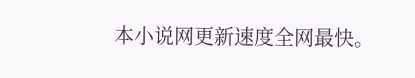本小说网更新速度全网最快。